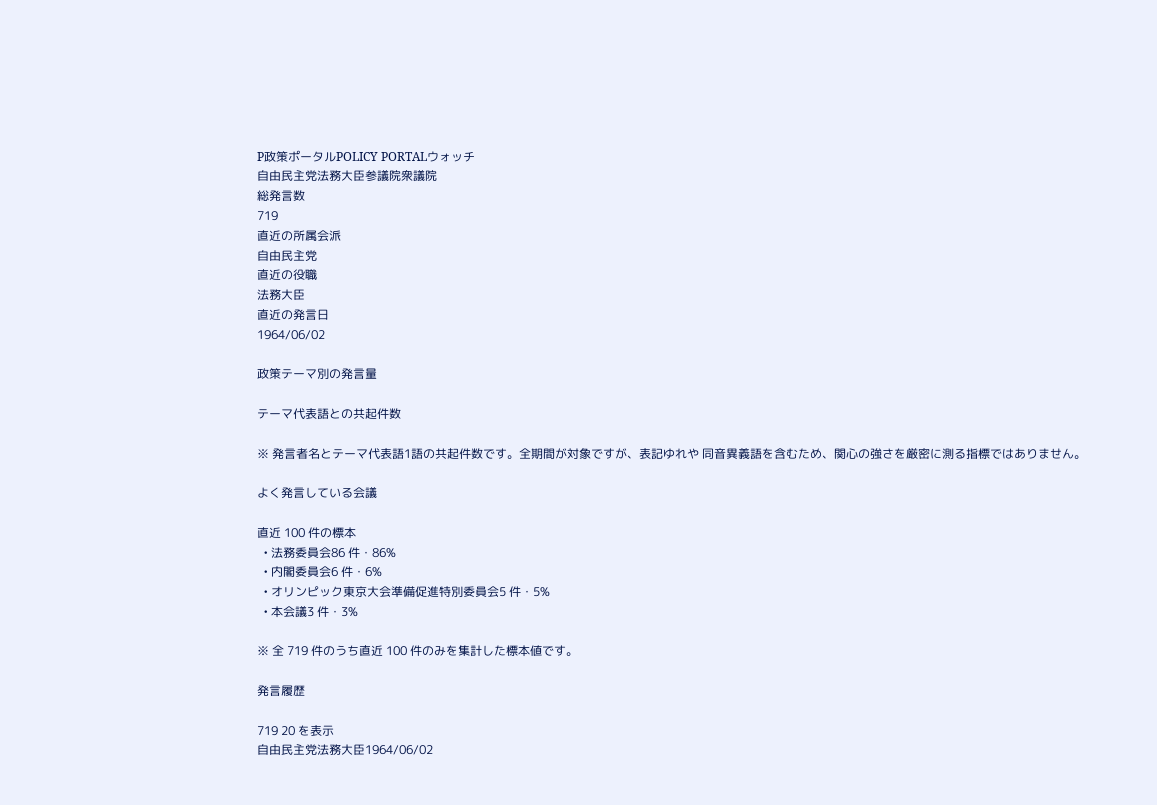P政策ポータルPOLICY PORTALウォッチ
自由民主党法務大臣参議院衆議院
総発言数
719
直近の所属会派
自由民主党
直近の役職
法務大臣
直近の発言日
1964/06/02

政策テーマ別の発言量

テーマ代表語との共起件数

※ 発言者名とテーマ代表語1語の共起件数です。全期間が対象ですが、表記ゆれや 同音異義語を含むため、関心の強さを厳密に測る指標ではありません。

よく発言している会議

直近 100 件の標本
  • 法務委員会86 件・86%
  • 内閣委員会6 件・6%
  • オリンピック東京大会準備促進特別委員会5 件・5%
  • 本会議3 件・3%

※ 全 719 件のうち直近 100 件のみを集計した標本値です。

発言履歴

719 20 を表示
自由民主党法務大臣1964/06/02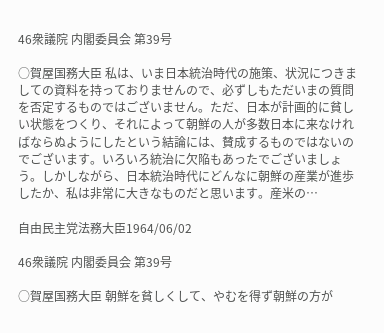46衆議院 内閣委員会 第39号

○賀屋国務大臣 私は、いま日本統治時代の施策、状況につきましての資料を持っておりませんので、必ずしもただいまの質問を否定するものではございません。ただ、日本が計画的に貧しい状態をつくり、それによって朝鮮の人が多数日本に来なければならぬようにしたという結論には、賛成するものではないのでございます。いろいろ統治に欠陥もあったでございましょう。しかしながら、日本統治時代にどんなに朝鮮の産業が進歩したか、私は非常に大きなものだと思います。産米の…

自由民主党法務大臣1964/06/02

46衆議院 内閣委員会 第39号

○賀屋国務大臣 朝鮮を貧しくして、やむを得ず朝鮮の方が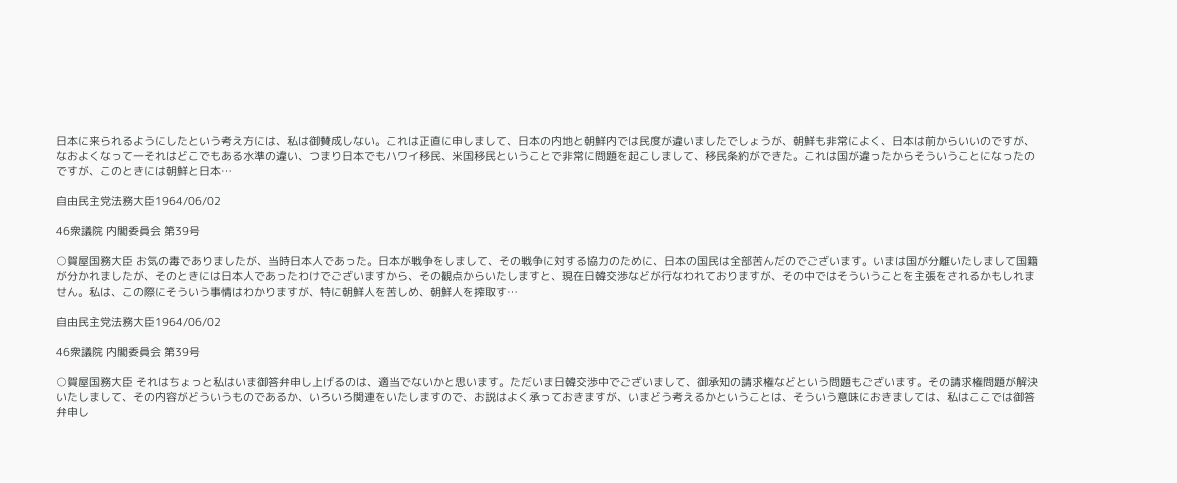日本に来られるようにしたという考え方には、私は御賛成しない。これは正直に申しまして、日本の内地と朝鮮内では民度が違いましたでしょうが、朝鮮も非常によく、日本は前からいいのですが、なおよくなって一それはどこでもある水準の違い、つまり日本でもハワイ移民、米国移民ということで非常に問題を起こしまして、移民条約ができた。これは国が違ったからそういうことになったのですが、このときには朝鮮と日本…

自由民主党法務大臣1964/06/02

46衆議院 内閣委員会 第39号

○賀屋国務大臣 お気の毒でありましたが、当時日本人であった。日本が戦争をしまして、その戦争に対する協力のために、日本の国民は全部苦んだのでございます。いまは国が分離いたしまして国籍が分かれましたが、そのときには日本人であったわけでございますから、その観点からいたしますと、現在日韓交渉などが行なわれておりますが、その中ではそういうことを主張をされるかもしれません。私は、この際にそういう事情はわかりますが、特に朝鮮人を苦しめ、朝鮮人を搾取す…

自由民主党法務大臣1964/06/02

46衆議院 内閣委員会 第39号

○賀屋国務大臣 それはちょっと私はいま御答弁申し上げるのは、適当でないかと思います。ただいま日韓交渉中でございまして、御承知の請求権などという問題もございます。その請求権問題が解決いたしまして、その内容がどういうものであるか、いろいろ関連をいたしますので、お説はよく承っておきますが、いまどう考えるかということは、そういう意味におきましては、私はここでは御答弁申し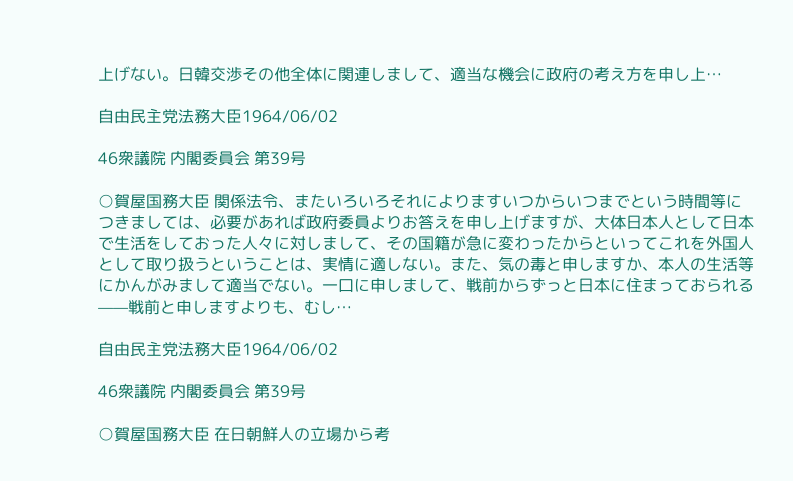上げない。日韓交渉その他全体に関連しまして、適当な機会に政府の考え方を申し上…

自由民主党法務大臣1964/06/02

46衆議院 内閣委員会 第39号

○賀屋国務大臣 関係法令、またいろいろそれによりますいつからいつまでという時間等につきましては、必要があれば政府委員よりお答えを申し上げますが、大体日本人として日本で生活をしておった人々に対しまして、その国籍が急に変わったからといってこれを外国人として取り扱うということは、実情に適しない。また、気の毒と申しますか、本人の生活等にかんがみまして適当でない。一口に申しまして、戦前からずっと日本に住まっておられる——戦前と申しますよりも、むし…

自由民主党法務大臣1964/06/02

46衆議院 内閣委員会 第39号

○賀屋国務大臣 在日朝鮮人の立場から考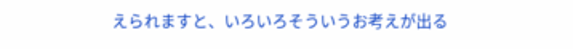えられますと、いろいろそういうお考えが出る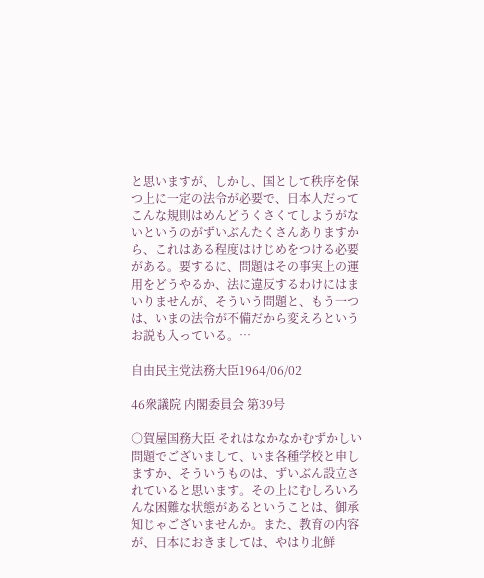と思いますが、しかし、国として秩序を保つ上に一定の法令が必要で、日本人だってこんな規則はめんどうくさくてしようがないというのがずいぶんたくさんありますから、これはある程度はけじめをつける必要がある。要するに、問題はその事実上の運用をどうやるか、法に違反するわけにはまいりませんが、そういう問題と、もう一つは、いまの法令が不備だから変えろというお説も入っている。…

自由民主党法務大臣1964/06/02

46衆議院 内閣委員会 第39号

○賀屋国務大臣 それはなかなかむずかしい問題でございまして、いま各種学校と申しますか、そういうものは、ずいぶん設立されていると思います。その上にむしろいろんな困難な状態があるということは、御承知じゃございませんか。また、教育の内容が、日本におきましては、やはり北鮮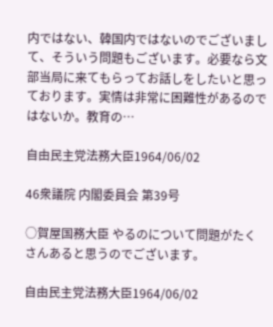内ではない、韓国内ではないのでございまして、そういう問題もございます。必要なら文部当局に来てもらってお話しをしたいと思っております。実情は非常に困難性があるのではないか。教育の…

自由民主党法務大臣1964/06/02

46衆議院 内閣委員会 第39号

○賀屋国務大臣 やるのについて問題がたくさんあると思うのでございます。

自由民主党法務大臣1964/06/02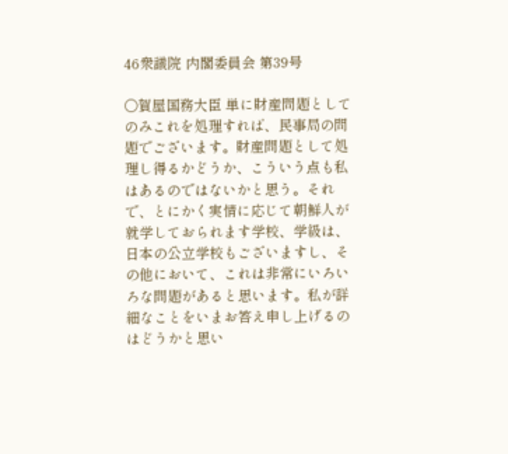46衆議院 内閣委員会 第39号

○賀屋国務大臣 単に財産問題としてのみこれを処理すれば、民事局の問題でございます。財産問題として処理し得るかどうか、こういう点も私はあるのではないかと思う。それで、とにかく実情に応じて朝鮮人が就学しておられます学校、学級は、日本の公立学校もございますし、その他において、これは非常にいろいろな問題があると思います。私が詳細なことをいまお答え申し上げるのはどうかと思い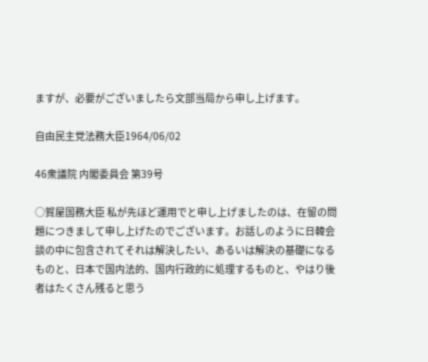ますが、必要がございましたら文部当局から申し上げます。

自由民主党法務大臣1964/06/02

46衆議院 内閣委員会 第39号

○賀屋国務大臣 私が先ほど運用でと申し上げましたのは、在留の問題につきまして申し上げたのでございます。お話しのように日韓会談の中に包含されてそれは解決したい、あるいは解決の基礎になるものと、日本で国内法的、国内行政的に処理するものと、やはり後者はたくさん残ると思う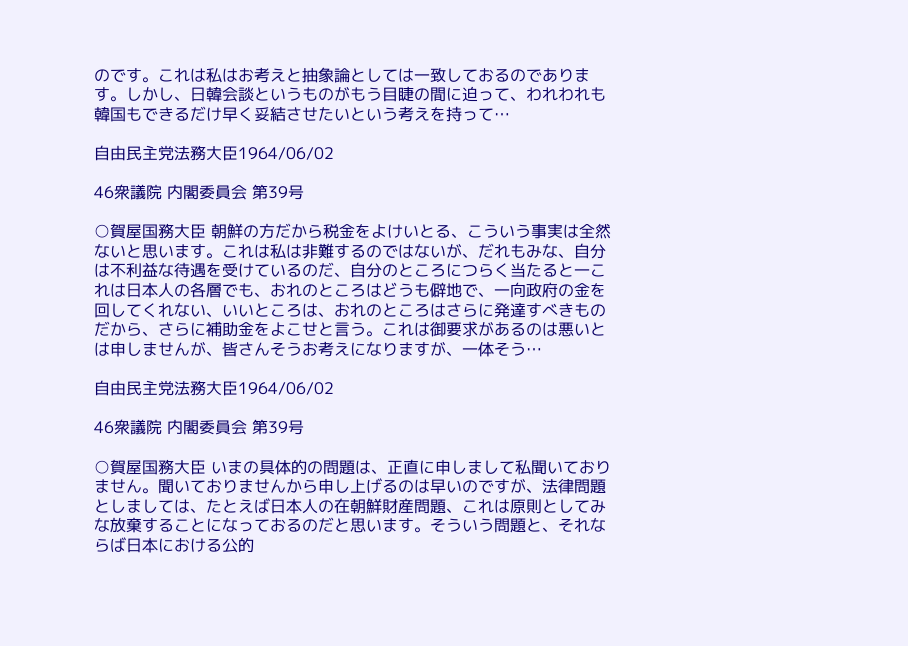のです。これは私はお考えと抽象論としては一致しておるのであります。しかし、日韓会談というものがもう目睫の間に迫って、われわれも韓国もできるだけ早く妥結させたいという考えを持って…

自由民主党法務大臣1964/06/02

46衆議院 内閣委員会 第39号

○賀屋国務大臣 朝鮮の方だから税金をよけいとる、こういう事実は全然ないと思います。これは私は非難するのではないが、だれもみな、自分は不利益な待遇を受けているのだ、自分のところにつらく当たると一これは日本人の各層でも、おれのところはどうも僻地で、一向政府の金を回してくれない、いいところは、おれのところはさらに発達すべきものだから、さらに補助金をよこせと言う。これは御要求があるのは悪いとは申しませんが、皆さんそうお考えになりますが、一体そう…

自由民主党法務大臣1964/06/02

46衆議院 内閣委員会 第39号

○賀屋国務大臣 いまの具体的の問題は、正直に申しまして私聞いておりません。聞いておりませんから申し上げるのは早いのですが、法律問題としましては、たとえば日本人の在朝鮮財産問題、これは原則としてみな放棄することになっておるのだと思います。そういう問題と、それならば日本における公的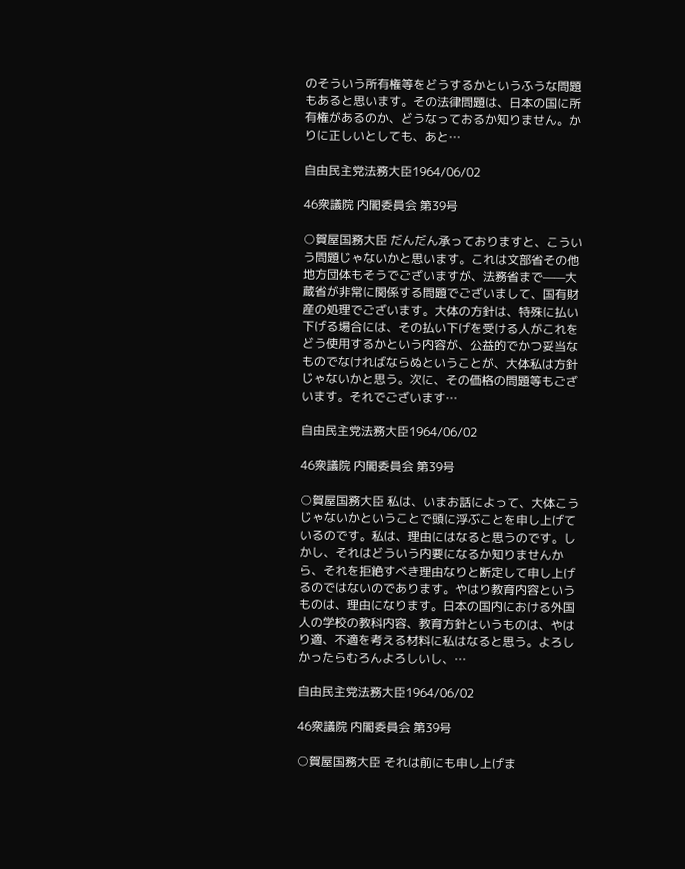のそういう所有権等をどうするかというふうな問題もあると思います。その法律問題は、日本の国に所有権があるのか、どうなっておるか知りません。かりに正しいとしても、あと…

自由民主党法務大臣1964/06/02

46衆議院 内閣委員会 第39号

○賀屋国務大臣 だんだん承っておりますと、こういう問題じゃないかと思います。これは文部省その他地方団体もそうでございますが、法務省まで——大蔵省が非常に関係する問題でございまして、国有財産の処理でございます。大体の方針は、特殊に払い下げる場合には、その払い下げを受ける人がこれをどう使用するかという内容が、公益的でかつ妥当なものでなければならぬということが、大体私は方針じゃないかと思う。次に、その価格の問題等もございます。それでございます…

自由民主党法務大臣1964/06/02

46衆議院 内閣委員会 第39号

○賀屋国務大臣 私は、いまお話によって、大体こうじゃないかということで頭に浮ぶことを申し上げているのです。私は、理由にはなると思うのです。しかし、それはどういう内要になるか知りませんから、それを拒絶すべき理由なりと断定して申し上げるのではないのであります。やはり教育内容というものは、理由になります。日本の国内における外国人の学校の教科内容、教育方針というものは、やはり適、不適を考える材料に私はなると思う。よろしかったらむろんよろしいし、…

自由民主党法務大臣1964/06/02

46衆議院 内閣委員会 第39号

○賀屋国務大臣 それは前にも申し上げま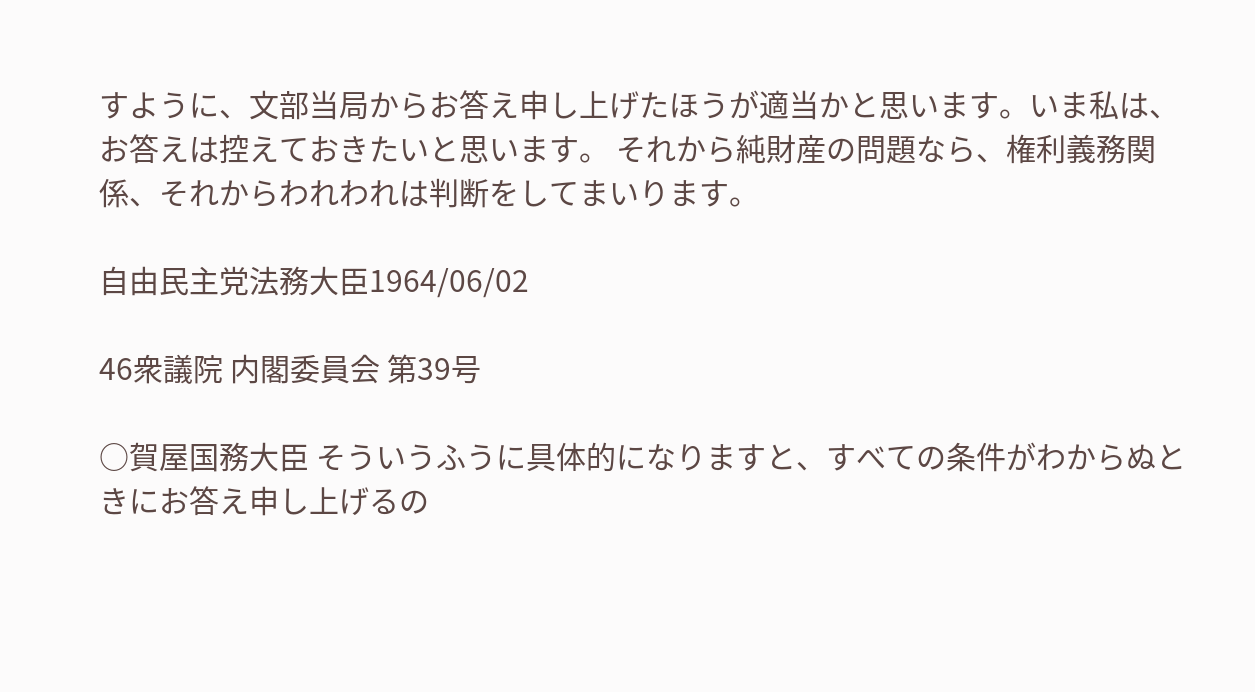すように、文部当局からお答え申し上げたほうが適当かと思います。いま私は、お答えは控えておきたいと思います。 それから純財産の問題なら、権利義務関係、それからわれわれは判断をしてまいります。

自由民主党法務大臣1964/06/02

46衆議院 内閣委員会 第39号

○賀屋国務大臣 そういうふうに具体的になりますと、すべての条件がわからぬときにお答え申し上げるの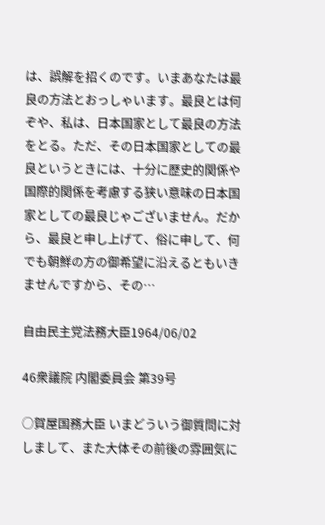は、誤解を招くのです。いまあなたは最良の方法とおっしゃいます。最良とは何ぞや、私は、日本国家として最良の方法をとる。ただ、その日本国家としての最良というときには、十分に歴史的関係や国際的関係を考慮する狭い意味の日本国家としての最良じゃございません。だから、最良と申し上げて、俗に申して、何でも朝鮮の方の御希望に沿えるともいきませんですから、その…

自由民主党法務大臣1964/06/02

46衆議院 内閣委員会 第39号

○賀屋国務大臣 いまどういう御質問に対しまして、また大体その前後の雰囲気に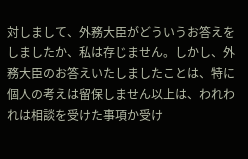対しまして、外務大臣がどういうお答えをしましたか、私は存じません。しかし、外務大臣のお答えいたしましたことは、特に個人の考えは留保しません以上は、われわれは相談を受けた事項か受け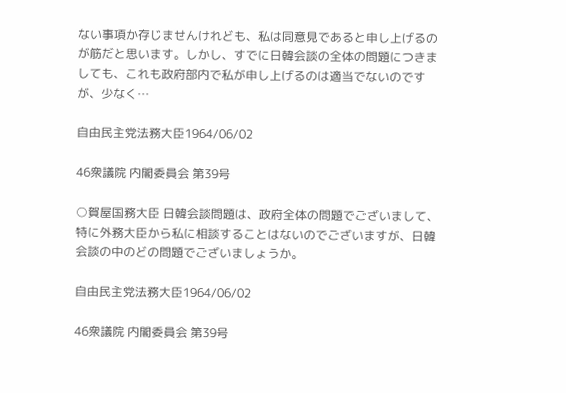ない事項か存じませんけれども、私は同意見であると申し上げるのが筋だと思います。しかし、すでに日韓会談の全体の問題につきましても、これも政府部内で私が申し上げるのは適当でないのですが、少なく…

自由民主党法務大臣1964/06/02

46衆議院 内閣委員会 第39号

○賀屋国務大臣 日韓会談問題は、政府全体の問題でございまして、特に外務大臣から私に相談することはないのでございますが、日韓会談の中のどの問題でございましょうか。

自由民主党法務大臣1964/06/02

46衆議院 内閣委員会 第39号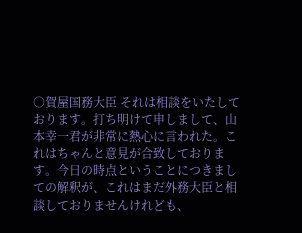○賀屋国務大臣 それは相談をいたしております。打ち明けて申しまして、山本幸一君が非常に熱心に言われた。これはちゃんと意見が合致しております。今日の時点ということにつきましての解釈が、これはまだ外務大臣と相談しておりませんけれども、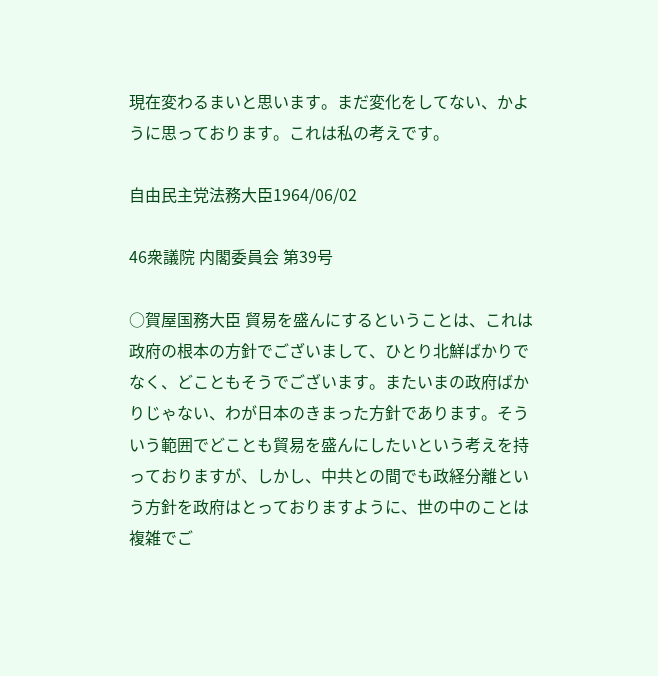現在変わるまいと思います。まだ変化をしてない、かように思っております。これは私の考えです。

自由民主党法務大臣1964/06/02

46衆議院 内閣委員会 第39号

○賀屋国務大臣 貿易を盛んにするということは、これは政府の根本の方針でございまして、ひとり北鮮ばかりでなく、どこともそうでございます。またいまの政府ばかりじゃない、わが日本のきまった方針であります。そういう範囲でどことも貿易を盛んにしたいという考えを持っておりますが、しかし、中共との間でも政経分離という方針を政府はとっておりますように、世の中のことは複雑でご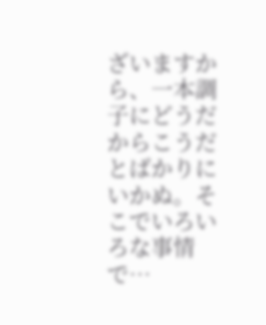ざいますから、一本調子にどうだからこうだとばかりにいかぬ。そこでいろいろな事情で…